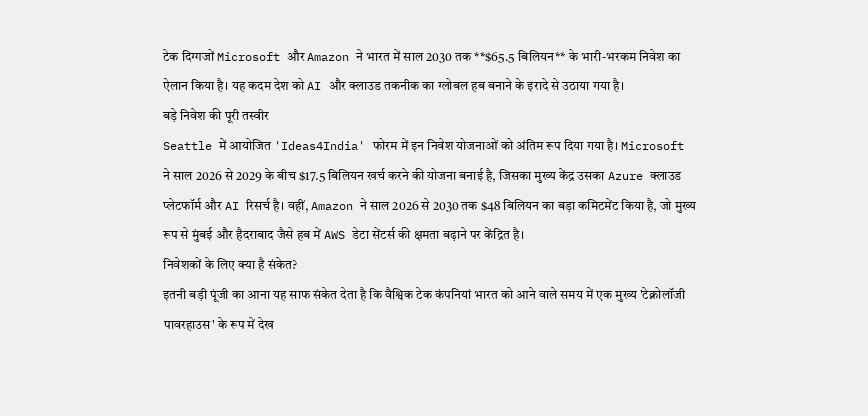टेक दिग्गजों Microsoft और Amazon ने भारत में साल 2030 तक **$65.5 बिलियन** के भारी-भरकम निवेश का ऐलान किया है। यह कदम देश को AI और क्लाउड तकनीक का ग्लोबल हब बनाने के इरादे से उठाया गया है।
बड़े निवेश की पूरी तस्वीर
Seattle में आयोजित 'Ideas4India' फोरम में इन निवेश योजनाओं को अंतिम रूप दिया गया है। Microsoft ने साल 2026 से 2029 के बीच $17.5 बिलियन खर्च करने की योजना बनाई है, जिसका मुख्य केंद्र उसका Azure क्लाउड प्लेटफॉर्म और AI रिसर्च है। वहीं, Amazon ने साल 2026 से 2030 तक $48 बिलियन का बड़ा कमिटमेंट किया है, जो मुख्य रूप से मुंबई और हैदराबाद जैसे हब में AWS डेटा सेंटर्स की क्षमता बढ़ाने पर केंद्रित है।
निवेशकों के लिए क्या है संकेत?
इतनी बड़ी पूंजी का आना यह साफ संकेत देता है कि वैश्विक टेक कंपनियां भारत को आने वाले समय में एक मुख्य 'टेक्नोलॉजी पावरहाउस' के रूप में देख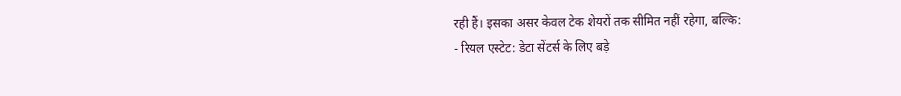रही हैं। इसका असर केवल टेक शेयरों तक सीमित नहीं रहेगा, बल्कि:
- रियल एस्टेट: डेटा सेंटर्स के लिए बड़े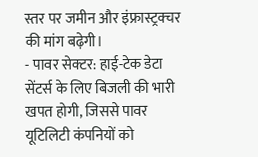स्तर पर जमीन और इंफ्रास्ट्रक्चर की मांग बढ़ेगी।
- पावर सेक्टर: हाई-टेक डेटा सेंटर्स के लिए बिजली की भारी खपत होगी, जिससे पावर यूटिलिटी कंपनियों को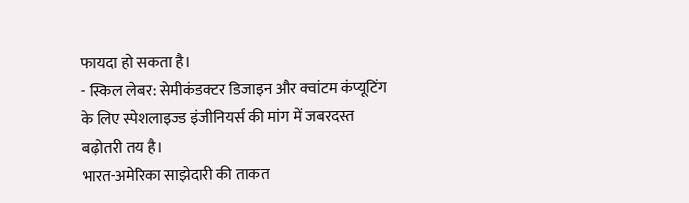फायदा हो सकता है।
- स्किल लेबर: सेमीकंडक्टर डिजाइन और क्वांटम कंप्यूटिंग के लिए स्पेशलाइज्ड इंजीनियर्स की मांग में जबरदस्त बढ़ोतरी तय है।
भारत-अमेरिका साझेदारी की ताकत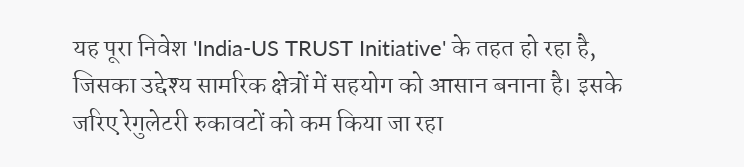यह पूरा निवेश 'India-US TRUST Initiative' के तहत हो रहा है, जिसका उद्देश्य सामरिक क्षेत्रों में सहयोग को आसान बनाना है। इसके जरिए रेगुलेटरी रुकावटों को कम किया जा रहा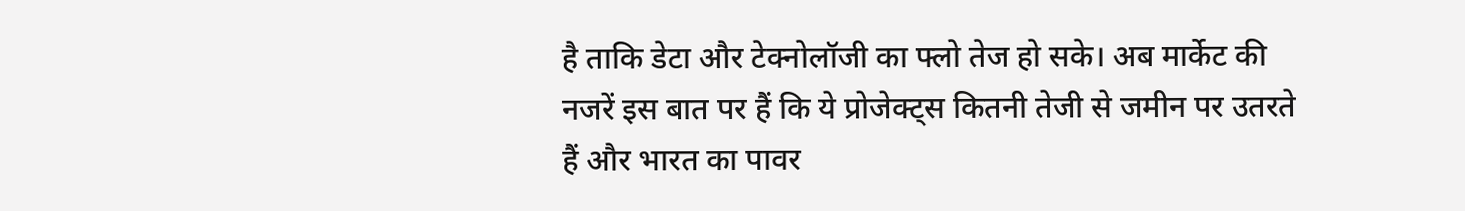है ताकि डेटा और टेक्नोलॉजी का फ्लो तेज हो सके। अब मार्केट की नजरें इस बात पर हैं कि ये प्रोजेक्ट्स कितनी तेजी से जमीन पर उतरते हैं और भारत का पावर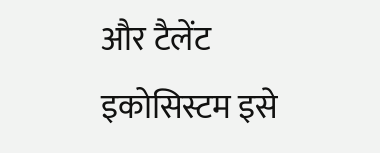और टैलेंट इकोसिस्टम इसे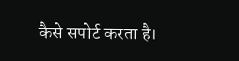कैसे सपोर्ट करता है।